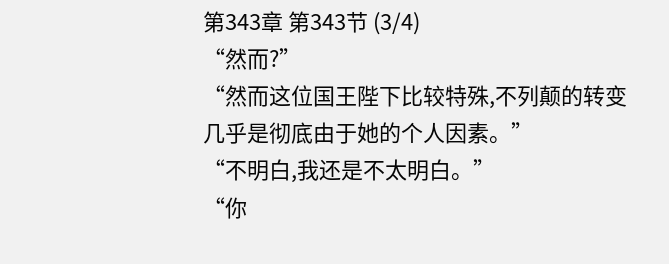第343章 第343节 (3/4)
“然而?”
“然而这位国王陛下比较特殊,不列颠的转变几乎是彻底由于她的个人因素。”
“不明白,我还是不太明白。”
“你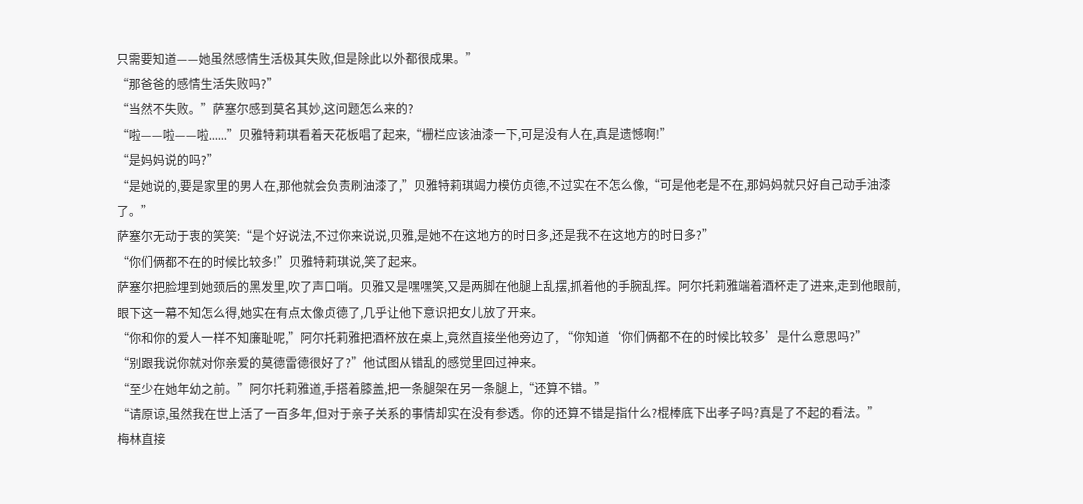只需要知道——她虽然感情生活极其失败,但是除此以外都很成果。”
“那爸爸的感情生活失败吗?”
“当然不失败。”萨塞尔感到莫名其妙,这问题怎么来的?
“啦——啦——啦......”贝雅特莉琪看着天花板唱了起来,“栅栏应该油漆一下,可是没有人在,真是遗憾啊!”
“是妈妈说的吗?”
“是她说的,要是家里的男人在,那他就会负责刷油漆了,”贝雅特莉琪竭力模仿贞德,不过实在不怎么像,“可是他老是不在,那妈妈就只好自己动手油漆了。”
萨塞尔无动于衷的笑笑:“是个好说法,不过你来说说,贝雅,是她不在这地方的时日多,还是我不在这地方的时日多?”
“你们俩都不在的时候比较多!”贝雅特莉琪说,笑了起来。
萨塞尔把脸埋到她颈后的黑发里,吹了声口哨。贝雅又是嘿嘿笑,又是两脚在他腿上乱摆,抓着他的手腕乱挥。阿尔托莉雅端着酒杯走了进来,走到他眼前,眼下这一幕不知怎么得,她实在有点太像贞德了,几乎让他下意识把女儿放了开来。
“你和你的爱人一样不知廉耻呢,”阿尔托莉雅把酒杯放在桌上,竟然直接坐他旁边了, “你知道‘你们俩都不在的时候比较多’是什么意思吗?”
“别跟我说你就对你亲爱的莫德雷德很好了?”他试图从错乱的感觉里回过神来。
“至少在她年幼之前。”阿尔托莉雅道,手搭着膝盖,把一条腿架在另一条腿上,“还算不错。”
“请原谅,虽然我在世上活了一百多年,但对于亲子关系的事情却实在没有参透。你的还算不错是指什么?棍棒底下出孝子吗?真是了不起的看法。”
梅林直接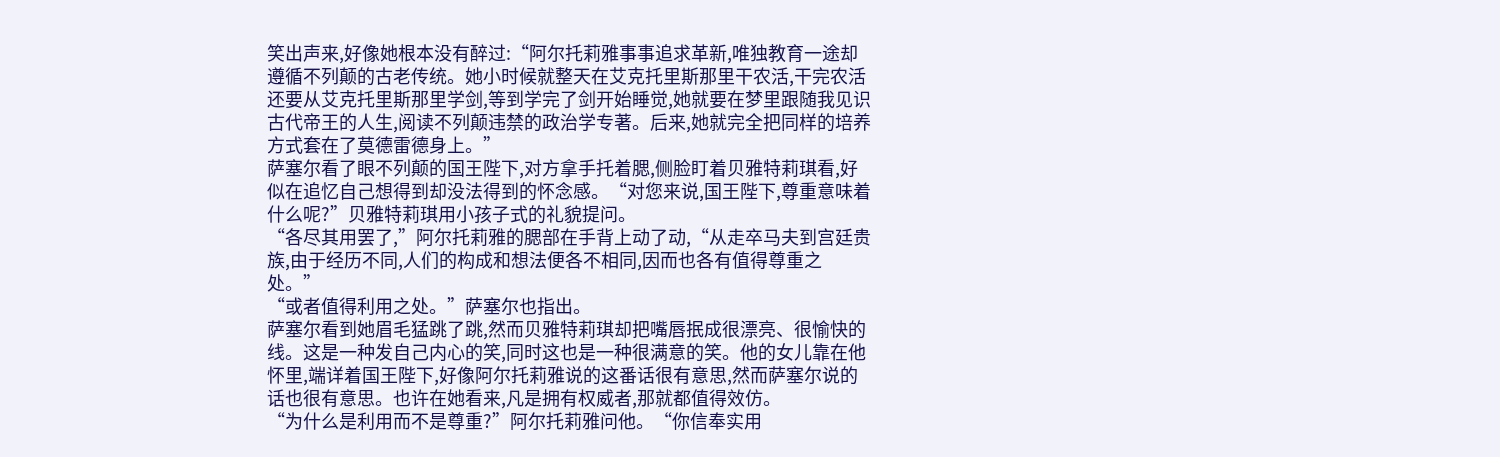笑出声来,好像她根本没有醉过:“阿尔托莉雅事事追求革新,唯独教育一途却遵循不列颠的古老传统。她小时候就整天在艾克托里斯那里干农活,干完农活还要从艾克托里斯那里学剑,等到学完了剑开始睡觉,她就要在梦里跟随我见识古代帝王的人生,阅读不列颠违禁的政治学专著。后来,她就完全把同样的培养方式套在了莫德雷德身上。”
萨塞尔看了眼不列颠的国王陛下,对方拿手托着腮,侧脸盯着贝雅特莉琪看,好似在追忆自己想得到却没法得到的怀念感。“对您来说,国王陛下,尊重意味着什么呢?”贝雅特莉琪用小孩子式的礼貌提问。
“各尽其用罢了,”阿尔托莉雅的腮部在手背上动了动,“从走卒马夫到宫廷贵族,由于经历不同,人们的构成和想法便各不相同,因而也各有值得尊重之处。”
“或者值得利用之处。”萨塞尔也指出。
萨塞尔看到她眉毛猛跳了跳,然而贝雅特莉琪却把嘴唇抿成很漂亮、很愉快的线。这是一种发自己内心的笑,同时这也是一种很满意的笑。他的女儿靠在他怀里,端详着国王陛下,好像阿尔托莉雅说的这番话很有意思,然而萨塞尔说的话也很有意思。也许在她看来,凡是拥有权威者,那就都值得效仿。
“为什么是利用而不是尊重?”阿尔托莉雅问他。“你信奉实用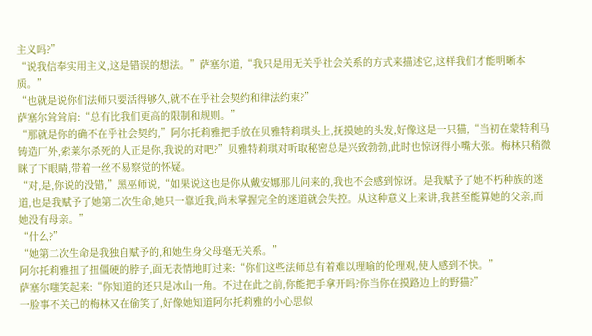主义吗?”
“说我信奉实用主义,这是错误的想法。”萨塞尔道,“我只是用无关乎社会关系的方式来描述它,这样我们才能明晰本质。”
“也就是说你们法师只要活得够久,就不在乎社会契约和律法约束?”
萨塞尔耸耸肩:“总有比我们更高的限制和规则。”
“那就是你的确不在乎社会契约,”阿尔托莉雅把手放在贝雅特莉琪头上,抚摸她的头发,好像这是一只猫,“当初在蒙特利马铸造厂外,索莱尔杀死的人正是你,我说的对吧?”贝雅特莉琪对听取秘密总是兴致勃勃,此时也惊讶得小嘴大张。梅林只稍微眯了下眼睛,带着一丝不易察觉的怀疑。
“对,是,你说的没错,”黑巫师说,“如果说这也是你从戴安娜那儿问来的,我也不会感到惊讶。是我赋予了她不朽种族的迷道,也是我赋予了她第二次生命,她只一靠近我,尚未掌握完全的迷道就会失控。从这种意义上来讲,我甚至能算她的父亲,而她没有母亲。”
“什么?”
“她第二次生命是我独自赋予的,和她生身父母毫无关系。”
阿尔托莉雅扭了扭僵硬的脖子,面无表情地盯过来:“你们这些法师总有着难以理喻的伦理观,使人感到不快。”
萨塞尔嗤笑起来:“你知道的还只是冰山一角。不过在此之前,你能把手拿开吗?你当你在摸路边上的野猫?”
一脸事不关己的梅林又在偷笑了,好像她知道阿尔托莉雅的小心思似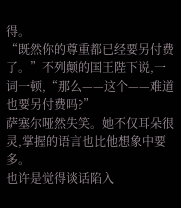得。
“既然你的尊重都已经要另付费了。”不列颠的国王陛下说,一词一顿,“那么——这个——难道也要另付费吗?”
萨塞尔哑然失笑。她不仅耳朵很灵,掌握的语言也比他想象中要多。
也许是觉得谈话陷入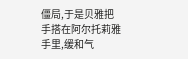僵局,于是贝雅把手搭在阿尔托莉雅手里,缓和气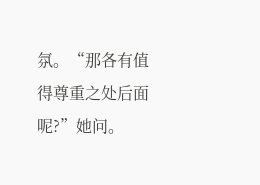氛。“那各有值得尊重之处后面呢?”她问。